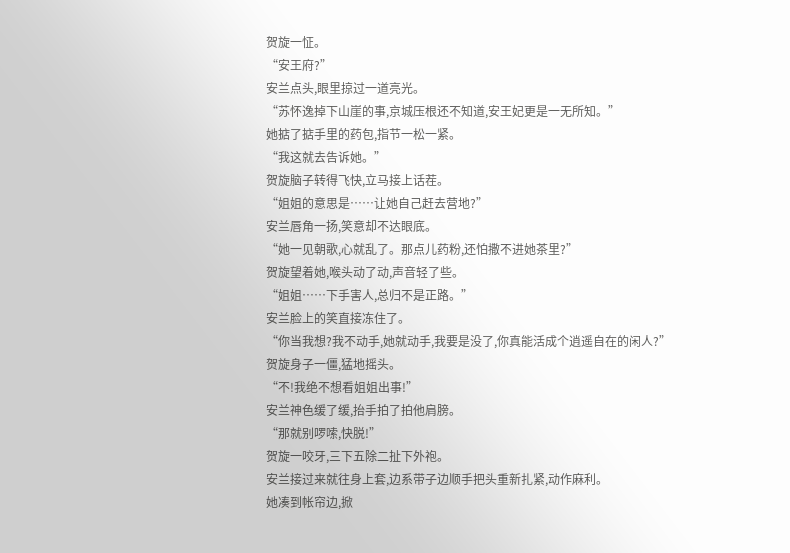贺旋一怔。
“安王府?”
安兰点头,眼里掠过一道亮光。
“苏怀逸掉下山崖的事,京城压根还不知道,安王妃更是一无所知。”
她掂了掂手里的药包,指节一松一紧。
“我这就去告诉她。”
贺旋脑子转得飞快,立马接上话茬。
“姐姐的意思是……让她自己赶去营地?”
安兰唇角一扬,笑意却不达眼底。
“她一见朝歌,心就乱了。那点儿药粉,还怕撒不进她茶里?”
贺旋望着她,喉头动了动,声音轻了些。
“姐姐……下手害人,总归不是正路。”
安兰脸上的笑直接冻住了。
“你当我想?我不动手,她就动手,我要是没了,你真能活成个逍遥自在的闲人?”
贺旋身子一僵,猛地摇头。
“不!我绝不想看姐姐出事!”
安兰神色缓了缓,抬手拍了拍他肩膀。
“那就别啰嗦,快脱!”
贺旋一咬牙,三下五除二扯下外袍。
安兰接过来就往身上套,边系带子边顺手把头重新扎紧,动作麻利。
她凑到帐帘边,掀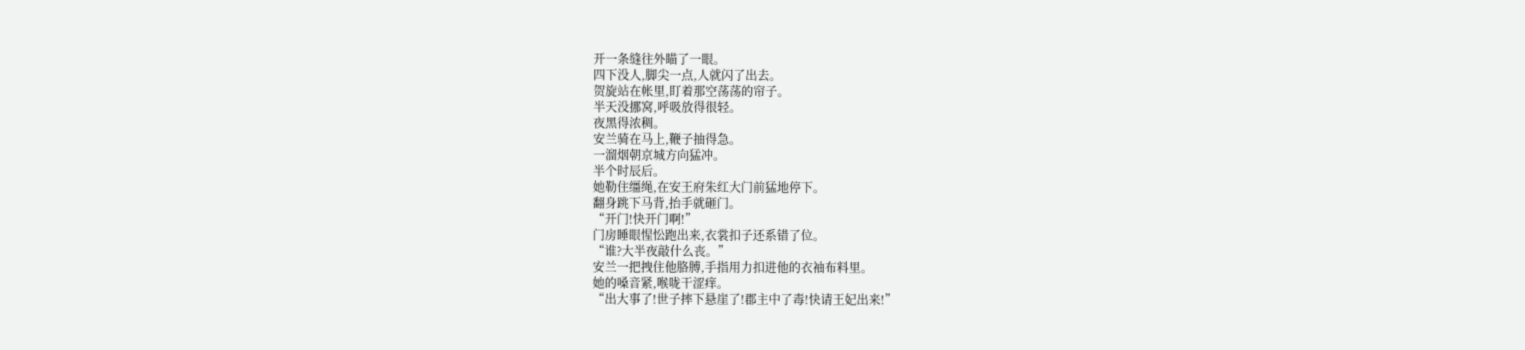开一条缝往外瞄了一眼。
四下没人,脚尖一点,人就闪了出去。
贺旋站在帐里,盯着那空荡荡的帘子。
半天没挪窝,呼吸放得很轻。
夜黑得浓稠。
安兰骑在马上,鞭子抽得急。
一溜烟朝京城方向猛冲。
半个时辰后。
她勒住缰绳,在安王府朱红大门前猛地停下。
翻身跳下马背,抬手就砸门。
“开门!快开门啊!”
门房睡眼惺忪跑出来,衣裳扣子还系错了位。
“谁?大半夜敲什么丧。”
安兰一把拽住他胳膊,手指用力扣进他的衣袖布料里。
她的嗓音紧,喉咙干涩痒。
“出大事了!世子摔下悬崖了!郡主中了毒!快请王妃出来!”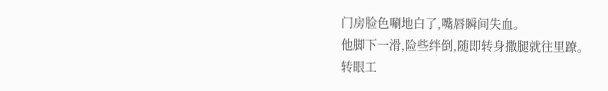门房脸色唰地白了,嘴唇瞬间失血。
他脚下一滑,险些绊倒,随即转身撒腿就往里蹽。
转眼工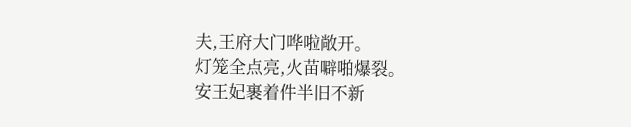夫,王府大门哗啦敞开。
灯笼全点亮,火苗噼啪爆裂。
安王妃裹着件半旧不新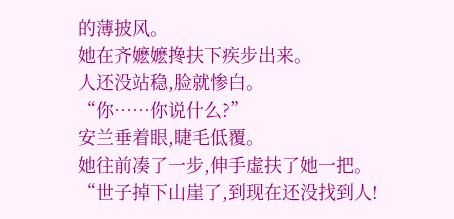的薄披风。
她在齐嬷嬷搀扶下疾步出来。
人还没站稳,脸就惨白。
“你……你说什么?”
安兰垂着眼,睫毛低覆。
她往前凑了一步,伸手虚扶了她一把。
“世子掉下山崖了,到现在还没找到人!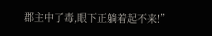郡主中了毒,眼下正躺着起不来!”